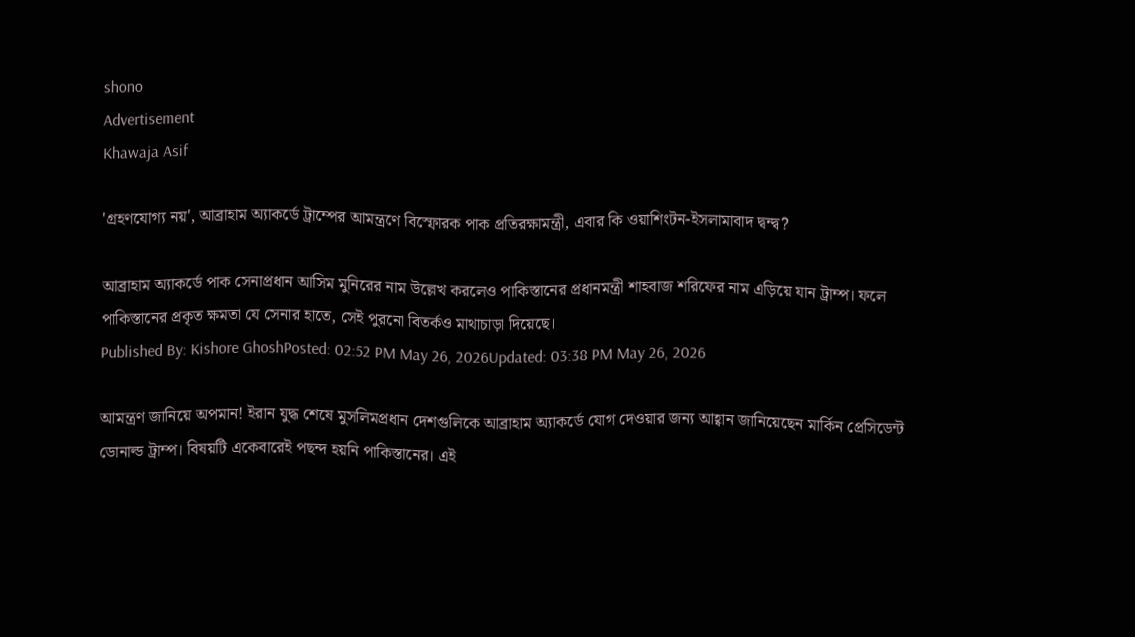shono
Advertisement
Khawaja Asif

'গ্রহণযোগ্য নয়', আব্রাহাম অ্যাকর্ডে ট্রাম্পের আমন্ত্রণে বিস্ফোরক পাক প্রতিরক্ষামন্ত্রী, এবার কি ওয়াশিংটন-ইসলামাবাদ দ্বন্দ্ব?

আব্রাহাম অ্যাকর্ডে পাক সেনাপ্রধান আসিম মুনিরের নাম উল্লেখ করলেও পাকিস্তানের প্রধানমন্ত্রী শাহবাজ শরিফের নাম এড়িয়ে যান ট্রাম্প। ফলে পাকিস্তানের প্রকৃত ক্ষমতা যে সেনার হাতে, সেই পুরনো বিতর্কও মাথাচাড়া দিয়েছে।
Published By: Kishore GhoshPosted: 02:52 PM May 26, 2026Updated: 03:38 PM May 26, 2026

আমন্ত্রণ জানিয়ে অপমান! ইরান যুদ্ধ শেষে মুসলিমপ্রধান দেশগুলিকে আব্রাহাম অ্যাকর্ডে যোগ দেওয়ার জন্য আহ্বান জানিয়েছেন মার্কিন প্রেসিডেন্ট ডোনাল্ড ট্রাম্প। বিষয়টি একেবারেই পছন্দ হয়নি পাকিস্তানের। এই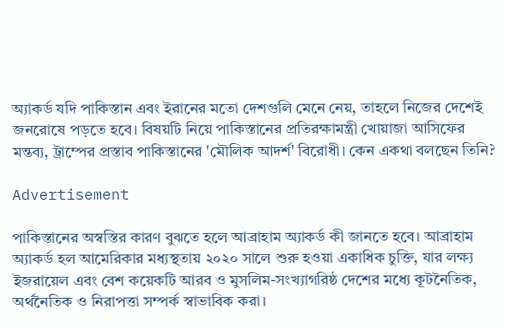অ্যাকর্ড যদি পাকিস্তান এবং ইরানের মতো দেশগুলি মেনে নেয়, তাহলে নিজের দেশেই জনরোষে পড়তে হবে। বিষয়টি নিয়ে পাকিস্তানের প্রতিরক্ষামন্ত্রী খোয়াজা আসিফের মন্তব্য, ট্রাম্পের প্রস্তাব পাকিস্তানের 'মৌলিক আদর্শ' বিরোধী। কেন একথা বলছেন তিনি?

Advertisement

পাকিস্তানের অস্বস্তির কারণ বুঝতে হলে আব্রাহাম অ্যাকর্ড কী জানতে হবে। আব্রাহাম অ্যাকর্ড হল আমেরিকার মধ্যস্থতায় ২০২০ সালে শুরু হওয়া একাধিক চুক্তি, যার লক্ষ্য ইজরায়েল এবং বেশ কয়েকটি আরব ও মুসলিম-সংখ্যাগরিষ্ঠ দেশের মধ্যে কূটনৈতিক, অর্থনৈতিক ও নিরাপত্তা সম্পর্ক স্বাভাবিক করা।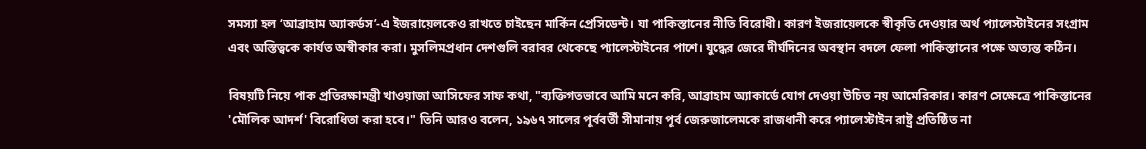সমস্যা হল ‘আব্রাহাম অ্যাকর্ডস’-এ ইজরায়েলকেও রাখতে চাইছেন মার্কিন প্রেসিডেন্ট। যা পাকিস্তানের নীতি বিরোধী। কারণ ইজরায়েলকে স্বীকৃতি দেওয়ার অর্থ প্যালেস্টাইনের সংগ্রাম এবং অস্তিত্বকে কার্যত অস্বীকার করা। মুসলিমপ্রধান দেশগুলি বরাবর থেকেছে প্যালেস্টাইনের পাশে। যুদ্ধের জেরে দীর্ঘদিনের অবস্থান বদলে ফেলা পাকিস্তানের পক্ষে অত্যন্ত কঠিন।

বিষয়টি নিয়ে পাক প্রতিরক্ষামন্ত্রী খাওয়াজা আসিফের সাফ কথা, "ব্যক্তিগতভাবে আমি মনে করি, আব্রাহাম অ্যাকার্ডে যোগ দেওয়া উচিত নয় আমেরিকার। কারণ সেক্ষেত্রে পাকিস্তানের 'মৌলিক আদর্শ' বিরোধিতা করা হবে।" তিনি আরও বলেন, ১৯৬৭ সালের পূর্ববর্তী সীমানায় পূর্ব জেরুজালেমকে রাজধানী করে প্যালেস্টাইন রাষ্ট্র প্রতিষ্ঠিত না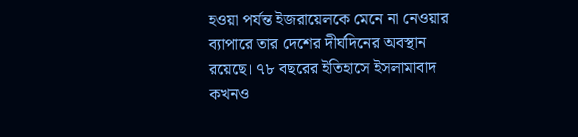হওয়া পর্যন্ত ইজরায়েলকে মেনে না নেওয়ার ব্যাপারে তার দেশের দীর্ঘদিনের অবস্থান রয়েছে। ৭৮ বছরের ইতিহাসে ইসলামাবাদ কখনও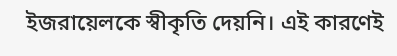ইজরায়েলকে স্বীকৃতি দেয়নি। এই কারণেই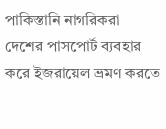পাকিস্তানি নাগরিকরা দেশের পাসপোর্ট ব্যবহার করে ইজরায়েল ভ্রমণ করতে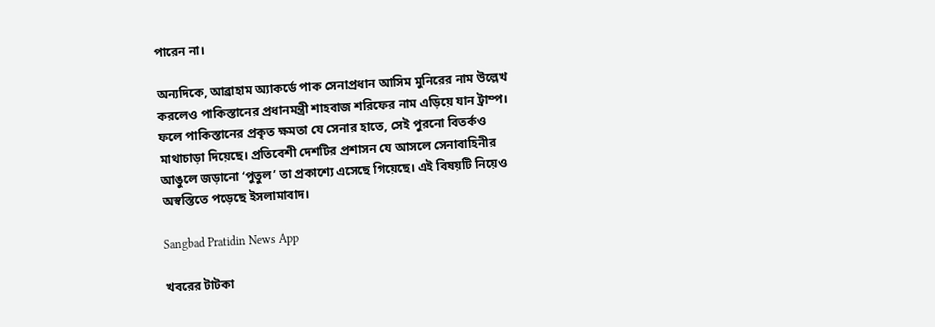পারেন না।

অন্যদিকে, আব্রাহাম অ্যাকর্ডে পাক সেনাপ্রধান আসিম মুনিরের নাম উল্লেখ করলেও পাকিস্তানের প্রধানমন্ত্রী শাহবাজ শরিফের নাম এড়িয়ে যান ট্রাম্প। ফলে পাকিস্তানের প্রকৃত ক্ষমতা যে সেনার হাতে, সেই পুরনো বিতর্কও মাথাচাড়া দিয়েছে। প্রতিবেশী দেশটির প্রশাসন যে আসলে সেনাবাহিনীর আঙুলে জড়ানো ‘পুতুল’ তা প্রকাশ্যে এসেছে গিয়েছে। এই বিষয়টি নিয়েও অস্বস্তিতে পড়েছে ইসলামাবাদ।

Sangbad Pratidin News App

খবরের টাটকা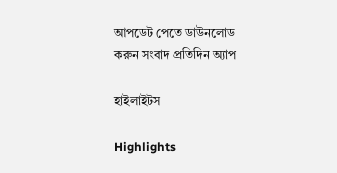আপডেট পেতে ডাউনলোড করুন সংবাদ প্রতিদিন অ্যাপ

হাইলাইটস

Highlights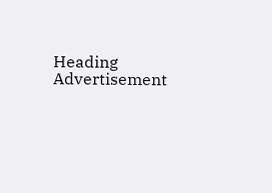Heading
Advertisement